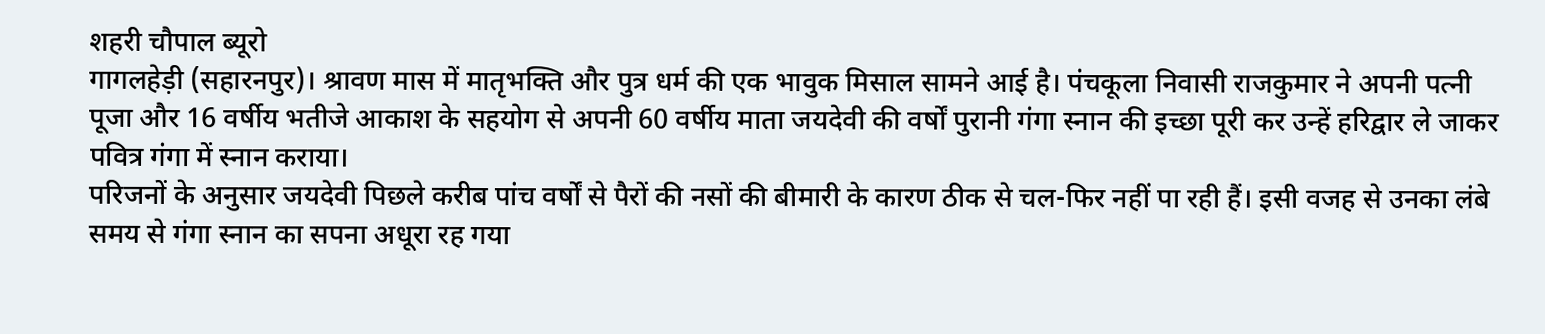शहरी चौपाल ब्यूरो
गागलहेड़ी (सहारनपुर)। श्रावण मास में मातृभक्ति और पुत्र धर्म की एक भावुक मिसाल सामने आई है। पंचकूला निवासी राजकुमार ने अपनी पत्नी पूजा और 16 वर्षीय भतीजे आकाश के सहयोग से अपनी 60 वर्षीय माता जयदेवी की वर्षों पुरानी गंगा स्नान की इच्छा पूरी कर उन्हें हरिद्वार ले जाकर पवित्र गंगा में स्नान कराया।
परिजनों के अनुसार जयदेवी पिछले करीब पांच वर्षों से पैरों की नसों की बीमारी के कारण ठीक से चल-फिर नहीं पा रही हैं। इसी वजह से उनका लंबे समय से गंगा स्नान का सपना अधूरा रह गया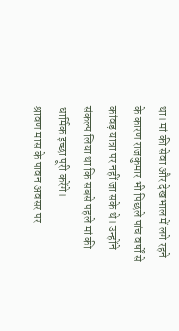था। मां की सेवा और देखभाल में लगे रहने के कारण राजकुमार भी पिछले पांच वर्षों से कांवड़ यात्रा पर नहीं जा सके थे। उन्होंने संकल्प लिया था कि सबसे पहले मां की धार्मिक इच्छा पूरी करेंगे।
श्रावण मास के पावन अवसर पर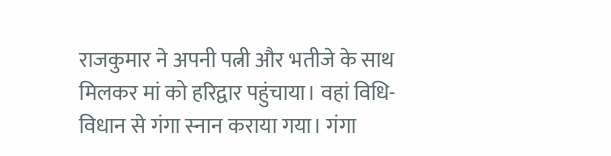राजकुमार ने अपनी पत्नी और भतीजे के साथ मिलकर मां को हरिद्वार पहुंचाया। वहां विधि-विधान से गंगा स्नान कराया गया। गंगा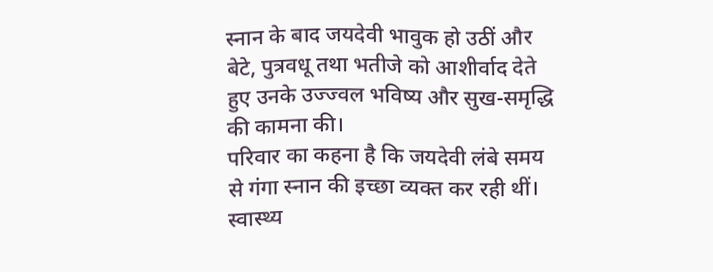स्नान के बाद जयदेवी भावुक हो उठीं और बेटे, पुत्रवधू तथा भतीजे को आशीर्वाद देते हुए उनके उज्ज्वल भविष्य और सुख-समृद्धि की कामना की।
परिवार का कहना है कि जयदेवी लंबे समय से गंगा स्नान की इच्छा व्यक्त कर रही थीं। स्वास्थ्य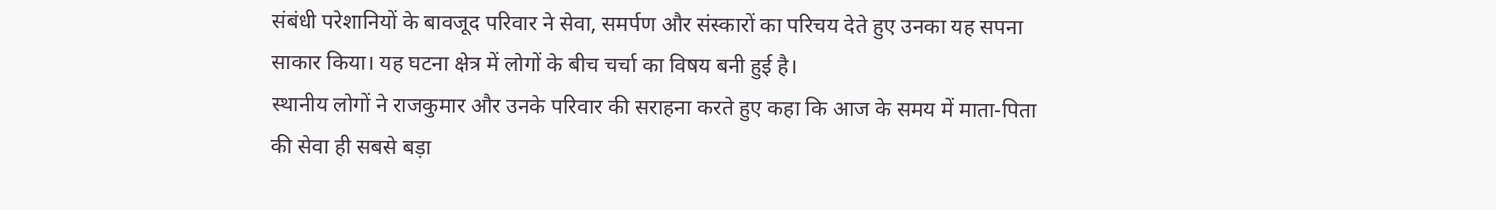संबंधी परेशानियों के बावजूद परिवार ने सेवा, समर्पण और संस्कारों का परिचय देते हुए उनका यह सपना साकार किया। यह घटना क्षेत्र में लोगों के बीच चर्चा का विषय बनी हुई है।
स्थानीय लोगों ने राजकुमार और उनके परिवार की सराहना करते हुए कहा कि आज के समय में माता-पिता की सेवा ही सबसे बड़ा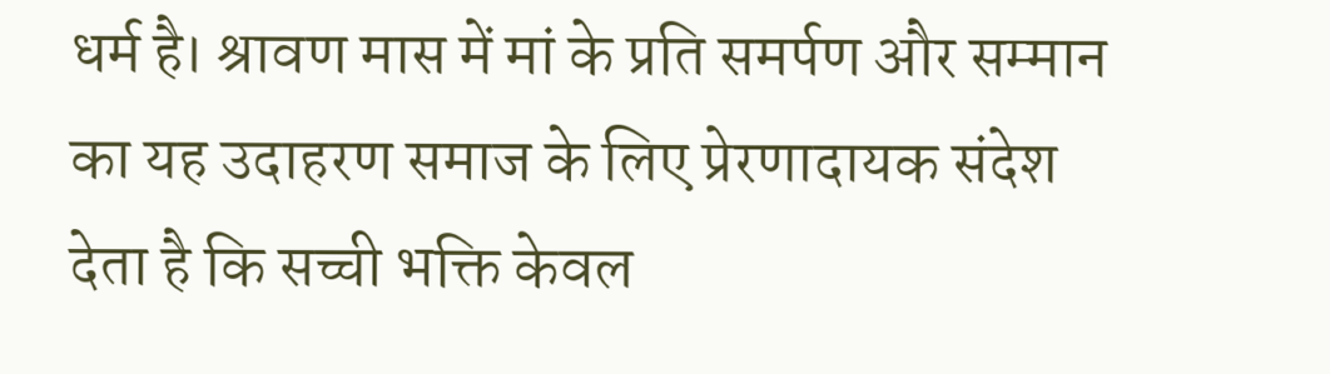धर्म है। श्रावण मास में मां के प्रति समर्पण और सम्मान का यह उदाहरण समाज के लिए प्रेरणादायक संदेश देता है कि सच्ची भक्ति केवल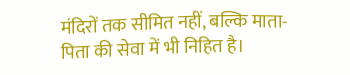मंदिरों तक सीमित नहीं, बल्कि माता-पिता की सेवा में भी निहित है।